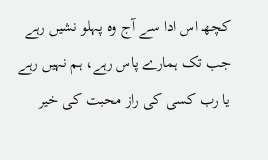کچهـ اس ادا سے آج وه پہلو نشیں رہے
جب تک ہمارے پاس رہے، ہم نہیں رہے
یا رب کسی کی راز محبت کی خیر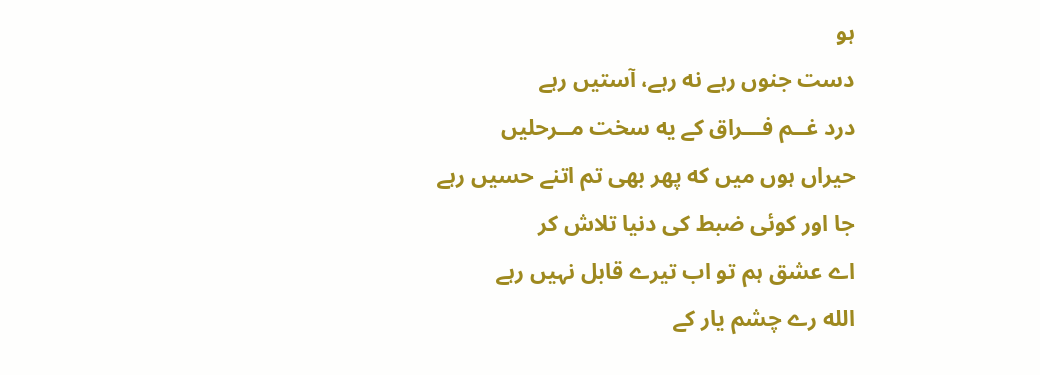ہو
دست جنوں رہے نه رہے، آستیں رہے
درد غــم فـــراق کے یه سخت مــرحلیں
حیراں ہوں میں که پهر بهی تم اتنے حسیں رہے
جا اور کوئی ضبط کی دنیا تلاش کر
اے عشق ہم تو اب تیرے قابل نہیں رہے
الله رے چشم یار کے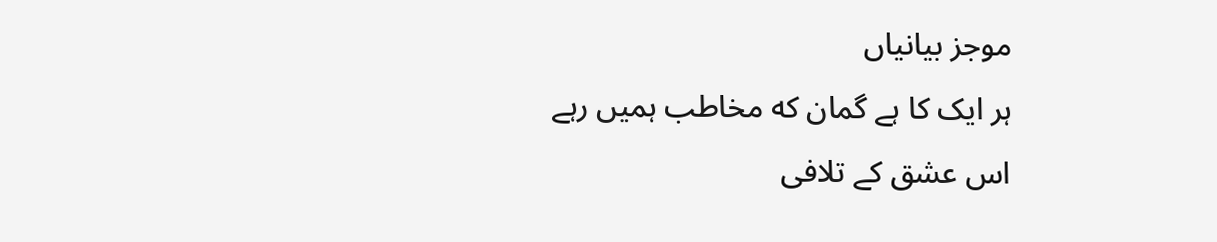موجز بیانیاں
ہر ایک کا ہے گمان که مخاطب ہمیں رہے
اس عشق کے تلافی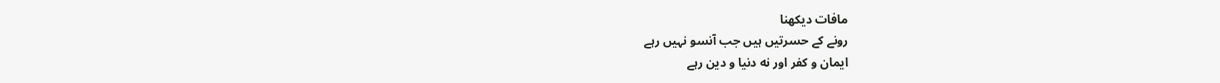مافات دیکهنا
رونے کے حسرتیں ہیں جب آنسو نہیں رہے
ایمان و کفر اور نه دنیا و دین رہے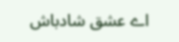اے عشق شادباش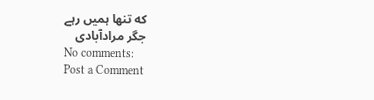که تنها ہمیں رہے
جگر مرادآبادی
No comments:
Post a Comment